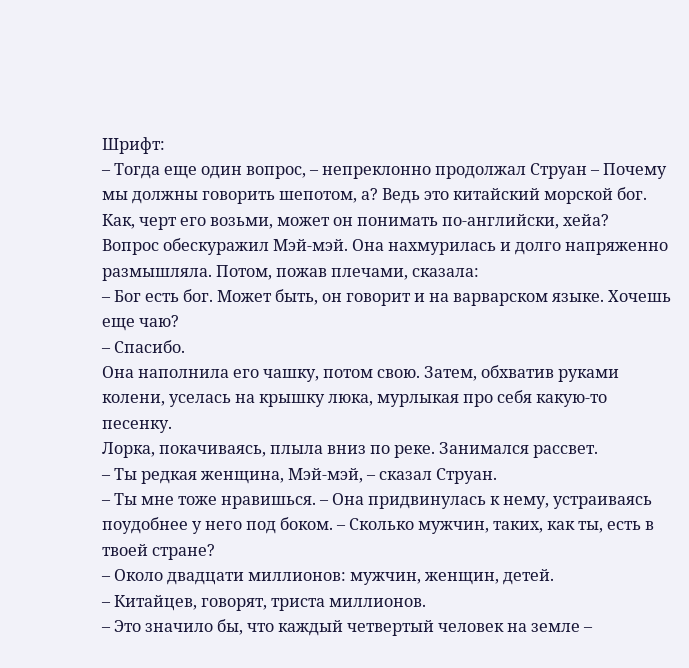Шрифт:
– Тогда еще один вопрос, – непреклонно продолжал Струан – Почему мы должны говорить шепотом, а? Ведь это китайский морской бог. Как, черт его возьми, может он понимать по-английски, хейа?
Вопрос обескуражил Мэй-мэй. Она нахмурилась и долго напряженно размышляла. Потом, пожав плечами, сказала:
– Бог есть бог. Может быть, он говорит и на варварском языке. Хочешь еще чаю?
– Спасибо.
Она наполнила его чашку, потом свою. Затем, обхватив руками колени, уселась на крышку люка, мурлыкая про себя какую-то песенку.
Лорка, покачиваясь, плыла вниз по реке. Занимался рассвет.
– Ты редкая женщина, Мэй-мэй, – сказал Струан.
– Ты мне тоже нравишься. – Она придвинулась к нему, устраиваясь поудобнее у него под боком. – Сколько мужчин, таких, как ты, есть в твоей стране?
– Около двадцати миллионов: мужчин, женщин, детей.
– Китайцев, говорят, триста миллионов.
– Это значило бы, что каждый четвертый человек на земле –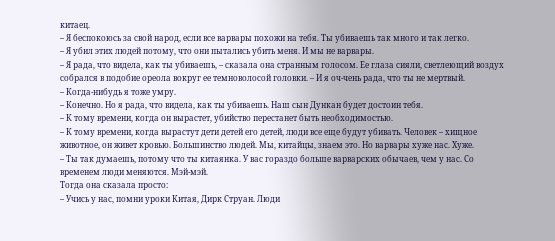китаец.
– Я беспокоюсь за свой народ, если все варвары похожи на тебя. Ты убиваешь так много и так легко.
– Я убил этих людей потому, что они пытались убить меня. И мы не варвары.
– Я рада, что видела, как ты убиваешь, – сказала она странным голосом. Ее глаза сияли, светлеющий воздух собрался в подобие ореола вокруг ее темноволосой головки. – И я оч-чень рада, что ты не мертвый.
– Когда-нибудь я тоже умру.
– Конечно. Но я рада, что видела, как ты убиваешь. Наш сын Дункан будет достоин тебя.
– К тому времени, когда он вырастет, убийство перестанет быть необходимостью.
– К тому времени, когда вырастут дети детей его детей, люди все еще будут убивать. Человек – хищное животное, он живет кровью. Большинство людей. Мы, китайцы, знаем это. Но варвары хуже нас. Хуже.
– Ты так думаешь, потому что ты китаянка. У вас гораздо больше варварских обычаев, чем у нас. Со временем люди меняются. Мэй-мэй.
Тогда она сказала просто:
– Учись у нас, помни уроки Китая, Дирк Струан. Люди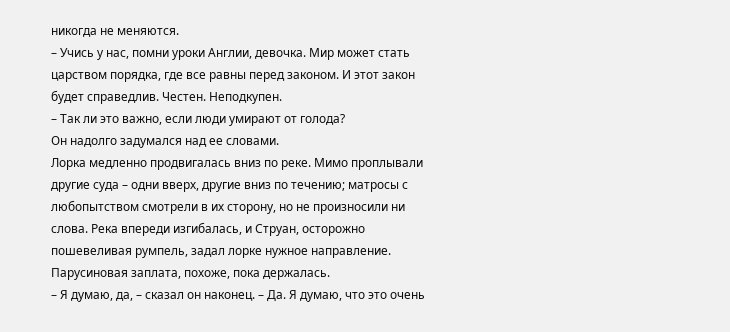никогда не меняются.
– Учись у нас, помни уроки Англии, девочка. Мир может стать царством порядка, где все равны перед законом. И этот закон будет справедлив. Честен. Неподкупен.
– Так ли это важно, если люди умирают от голода?
Он надолго задумался над ее словами.
Лорка медленно продвигалась вниз по реке. Мимо проплывали другие суда – одни вверх, другие вниз по течению; матросы с любопытством смотрели в их сторону, но не произносили ни слова. Река впереди изгибалась, и Струан, осторожно пошевеливая румпель, задал лорке нужное направление. Парусиновая заплата, похоже, пока держалась.
– Я думаю, да, – сказал он наконец. – Да. Я думаю, что это очень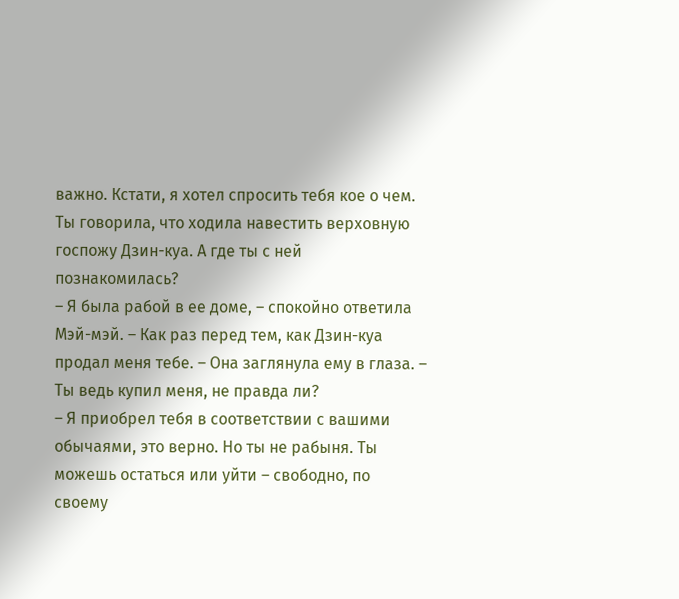важно. Кстати, я хотел спросить тебя кое о чем. Ты говорила, что ходила навестить верховную госпожу Дзин-куа. А где ты с ней познакомилась?
– Я была рабой в ее доме, – спокойно ответила Мэй-мэй. – Как раз перед тем, как Дзин-куа продал меня тебе. – Она заглянула ему в глаза. – Ты ведь купил меня, не правда ли?
– Я приобрел тебя в соответствии с вашими обычаями, это верно. Но ты не рабыня. Ты можешь остаться или уйти – свободно, по своему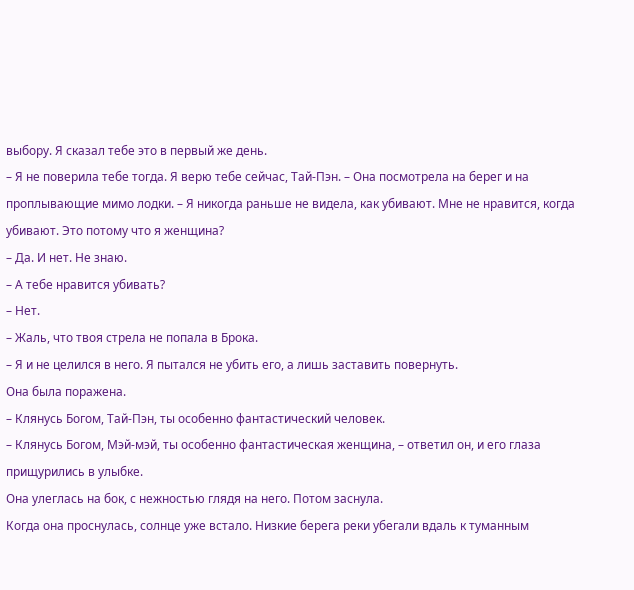выбору. Я сказал тебе это в первый же день.
– Я не поверила тебе тогда. Я верю тебе сейчас, Тай-Пэн. – Она посмотрела на берег и на проплывающие мимо лодки. – Я никогда раньше не видела, как убивают. Мне не нравится, когда убивают. Это потому что я женщина?
– Да. И нет. Не знаю.
– А тебе нравится убивать?
– Нет.
– Жаль, что твоя стрела не попала в Брока.
– Я и не целился в него. Я пытался не убить его, а лишь заставить повернуть.
Она была поражена.
– Клянусь Богом, Тай-Пэн, ты особенно фантастический человек.
– Клянусь Богом, Мэй-мэй, ты особенно фантастическая женщина, – ответил он, и его глаза прищурились в улыбке.
Она улеглась на бок, с нежностью глядя на него. Потом заснула.
Когда она проснулась, солнце уже встало. Низкие берега реки убегали вдаль к туманным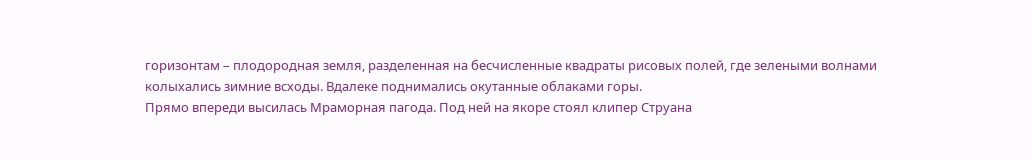горизонтам – плодородная земля, разделенная на бесчисленные квадраты рисовых полей, где зелеными волнами колыхались зимние всходы. Вдалеке поднимались окутанные облаками горы.
Прямо впереди высилась Мраморная пагода. Под ней на якоре стоял клипер Струана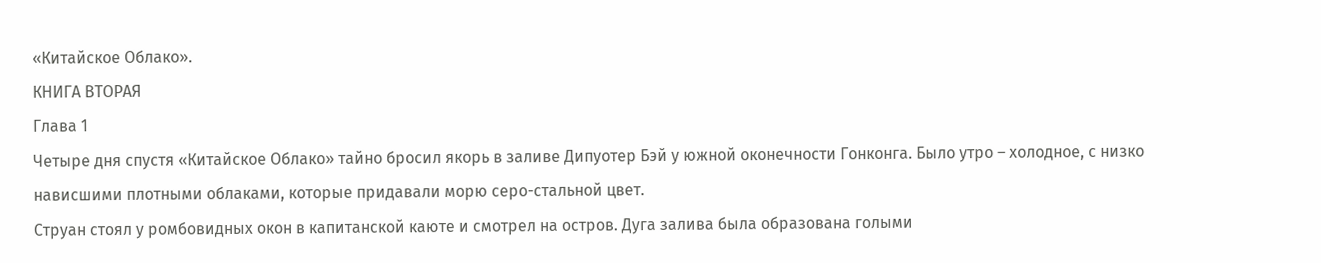«Китайское Облако».
КНИГА ВТОРАЯ
Глава 1
Четыре дня спустя «Китайское Облако» тайно бросил якорь в заливе Дипуотер Бэй у южной оконечности Гонконга. Было утро – холодное, с низко нависшими плотными облаками, которые придавали морю серо-стальной цвет.
Струан стоял у ромбовидных окон в капитанской каюте и смотрел на остров. Дуга залива была образована голыми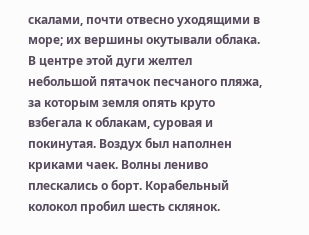скалами, почти отвесно уходящими в море; их вершины окутывали облака. В центре этой дуги желтел небольшой пятачок песчаного пляжа, за которым земля опять круто взбегала к облакам, суровая и покинутая. Воздух был наполнен криками чаек. Волны лениво плескались о борт. Корабельный колокол пробил шесть склянок.